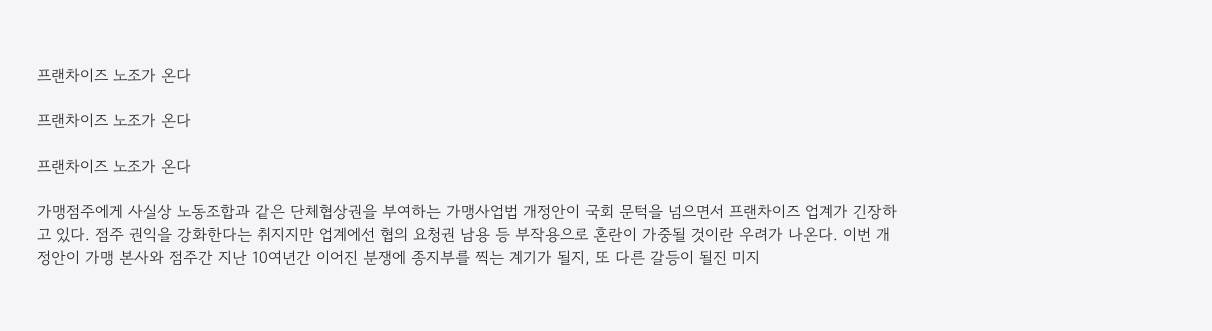프랜차이즈 노조가 온다

프랜차이즈 노조가 온다

프랜차이즈 노조가 온다

가맹점주에게 사실상 노동조합과 같은 단체협상권을 부여하는 가맹사업법 개정안이 국회 문턱을 넘으면서 프랜차이즈 업계가 긴장하고 있다. 점주 권익을 강화한다는 취지지만 업계에선 협의 요청권 남용 등 부작용으로 혼란이 가중될 것이란 우려가 나온다. 이번 개정안이 가맹 본사와 점주간 지난 10여년간 이어진 분쟁에 종지부를 찍는 계기가 될지, 또 다른 갈등이 될진 미지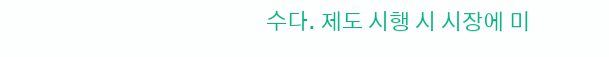수다. 제도 시행 시 시장에 미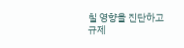칠 영향을 진단하고 규제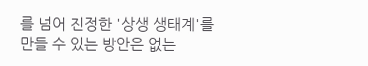를 넘어 진정한 '상생 생태계'를 만들 수 있는 방안은 없는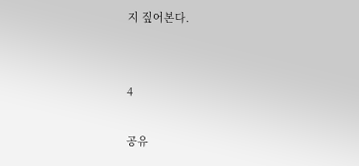지 짚어본다.


4

공유